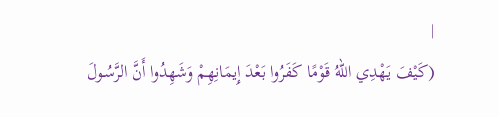|
(كَيْفَ يَهْدِي اللهُ قَوْمًا كَفَرُوا بَعْدَ إِيمَانِهِمْ وَشَهِدُوا أَنَّ الرَّسُـولَ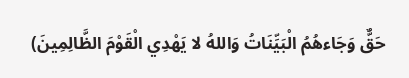حَقٌّ وَجَاءهُمُ الْبَيِّنَاتُ وَاللهُ لا يَهْدِي الْقَوْمَ الظَّالِمِينَ)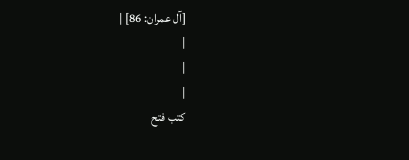[آل عمران: 86] |
|
|
|
كتب فتح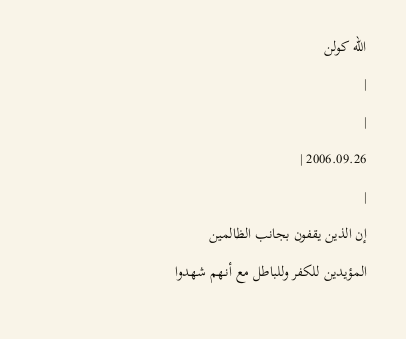الله كولن
|
|
2006.09.26 |
|
إن الذين يقفون بجانب الظالمين المؤيدين للكفر وللباطل مع أنـهم شهدوا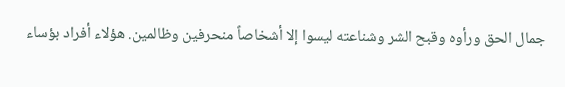جمال الحق ورأوه وقبح الشر وشناعته ليسوا إلا أشخاصاً منحرفين وظالمين. هؤلاء أفراد بؤساء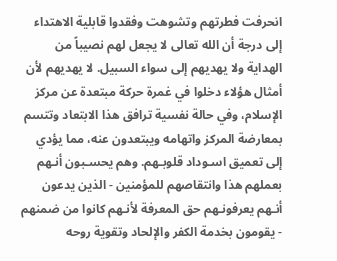انحرفت فطرتهم وتشوهت وفقدوا قابلية الاهتداء إلى درجة أن الله تعالى لا يجعل لهم نصيباً من الهداية ولا يهديهم إلى سواء السبيل. لا يهديهم لأن أمثال هؤلاء دخلوا في غمرة حركة مبتعدة عن مركز الإسلام، وفي حالة نفسية ترافق هذا الابتعاد وتتسم بمعارضة المركز واتهامه ويبتعدون عنه، مما يؤدي إلى تعميق اسـوداد قلوبـهم. وهم يحسـبون أنـهم بعملهم هذا وانتقاصهم للمؤمنين - الذين يدعون أنـهم يعرفونـهم حق المعرفة لأنـهم كانوا من ضمنهم - يقومون بخدمة الكفر والإلحاد وتقوية روحه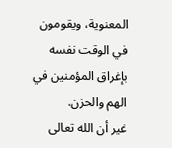المعنوية، ويقومون في الوقت نفسه بإغراق المؤمنين في الهم والحزن.
غير أن الله تعالى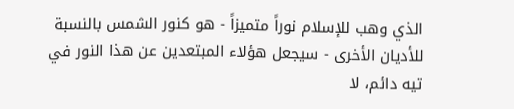الذي وهب للإسلام نوراً متميزاً - هو كنور الشمس بالنسبة للأديان الأخرى - سيجعل هؤلاء المبتعدين عن هذا النور في تيه دائم، لا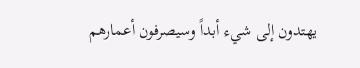يهتدون إلى شيء أبداً وسيصرفون أعمارهم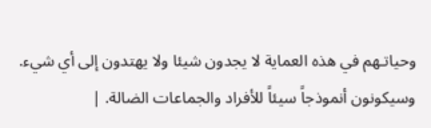وحياتـهم في هذه العماية لا يجدون شيئا ولا يهتدون إلى أي شيء. وسيكونون أنموذجاً سيئاً للأفراد والجماعات الضالة. |